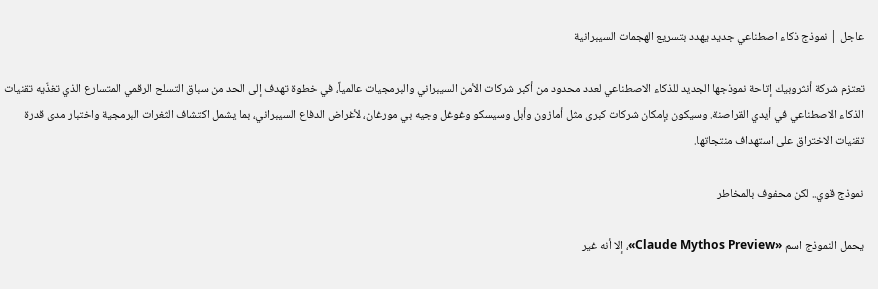عاجل | نموذج ذكاء اصطناعي جديد يهدد بتسريع الهجمات السيبرانية

تعتزم شركة أنثروبيك إتاحة نموذجها الجديد للذكاء الاصطناعي لعدد محدود من أكبر شركات الأمن السيبراني والبرمجيات عالمياً، في خطوة تهدف إلى الحد من سباق التسلح الرقمي المتسارع الذي تغذّيه تقنيات الذكاء الاصطناعي في أيدي القراصنة. وسيكون بإمكان شركات كبرى مثل أمازون وأبل وسيسكو وغوغل وجيه بي مورغان، لأغراض الدفاع السيبراني، بما يشمل اكتشاف الثغرات البرمجية واختبار مدى قدرة تقنيات الاختراق على استهداف منتجاتها.

نموذج قوي.. لكن محفوف بالمخاطر

يحمل النموذج اسم «Claude Mythos Preview»، إلا أنه غير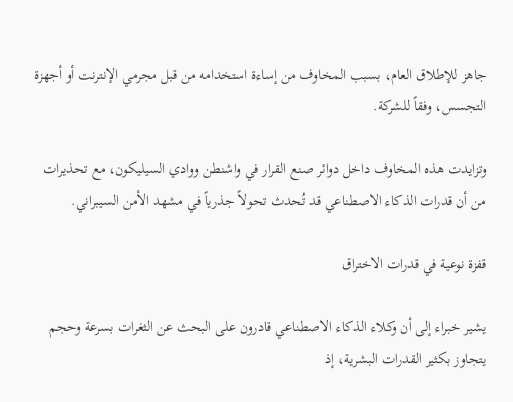جاهز للإطلاق العام، بسبب المخاوف من إساءة استخدامه من قبل مجرمي الإنترنت أو أجهزة التجسس، وفقاً للشركة.

وتزايدت هذه المخاوف داخل دوائر صنع القرار في واشنطن ووادي السيليكون، مع تحذيرات من أن قدرات الذكاء الاصطناعي قد تُحدث تحولاً جذرياً في مشهد الأمن السيبراني.

قفزة نوعية في قدرات الاختراق

يشير خبراء إلى أن وكلاء الذكاء الاصطناعي قادرون على البحث عن الثغرات بسرعة وحجم يتجاوز بكثير القدرات البشرية، إذ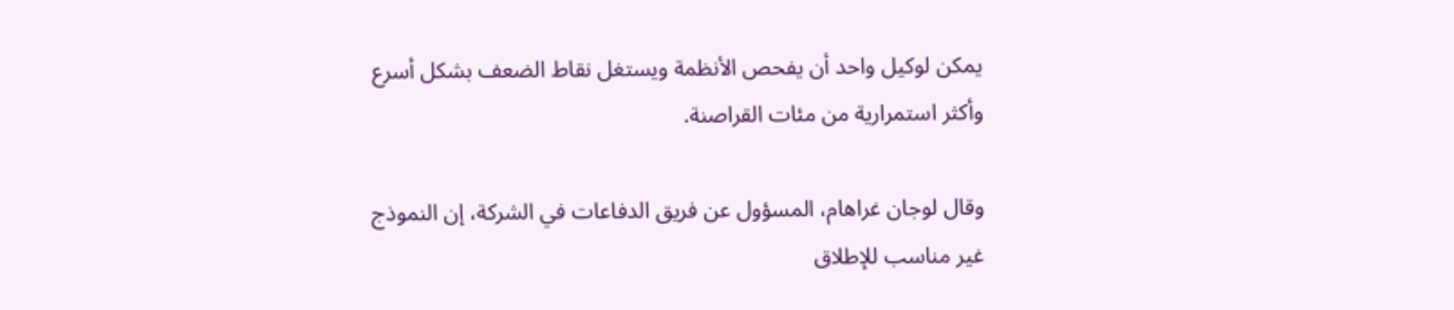يمكن لوكيل واحد أن يفحص الأنظمة ويستغل نقاط الضعف بشكل أسرع وأكثر استمرارية من مئات القراصنة.

وقال لوجان غراهام، المسؤول عن فريق الدفاعات في الشركة، إن النموذج غير مناسب للإطلاق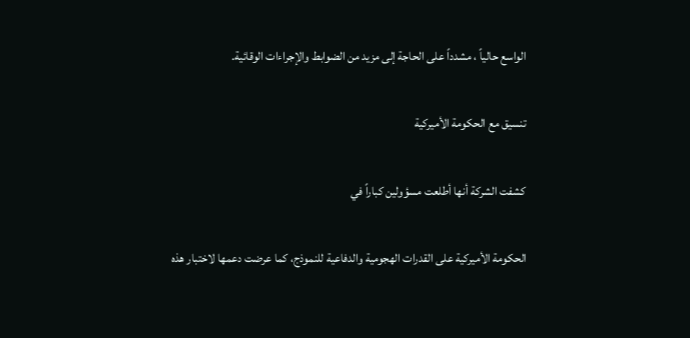الواسع حالياً ، مشدداً على الحاجة إلى مزيد من الضوابط والإجراءات الوقائية.

تنسيق مع الحكومة الأميركية

كشفت الشركة أنها أطلعت مسؤولين كباراً في

الحكومة الأميركية على القدرات الهجومية والدفاعية للنموذج، كما عرضت دعمها لاختبار هذه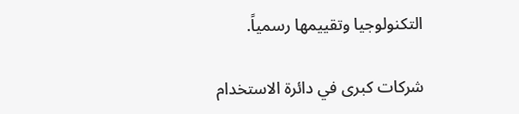التكنولوجيا وتقييمها رسمياً.

شركات كبرى في دائرة الاستخدام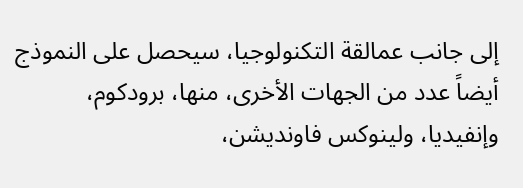إلى جانب عمالقة التكنولوجيا، سيحصل على النموذج أيضاً عدد من الجهات الأخرى، منها، برودكوم، وإنفيديا، ولينوكس فاونديشن،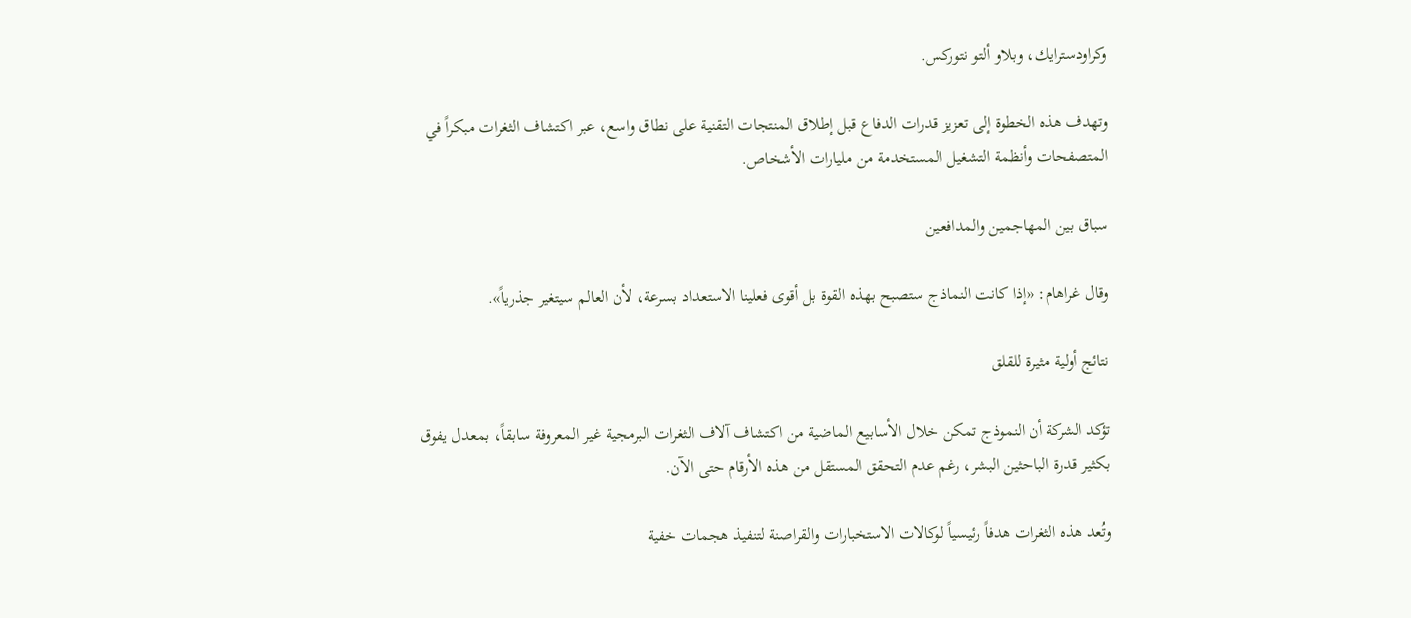وكراودسترايك، وبلاو ألتو نتوركس.

وتهدف هذه الخطوة إلى تعزيز قدرات الدفاع قبل إطلاق المنتجات التقنية على نطاق واسع، عبر اكتشاف الثغرات مبكراً في المتصفحات وأنظمة التشغيل المستخدمة من مليارات الأشخاص.

سباق بين المهاجمين والمدافعين

وقال غراهام: «إذا كانت النماذج ستصبح بهذه القوة بل أقوى فعلينا الاستعداد بسرعة، لأن العالم سيتغير جذرياً».

نتائج أولية مثيرة للقلق

تؤكد الشركة أن النموذج تمكن خلال الأسابيع الماضية من اكتشاف آلاف الثغرات البرمجية غير المعروفة سابقاً، بمعدل يفوق بكثير قدرة الباحثين البشر، رغم عدم التحقق المستقل من هذه الأرقام حتى الآن.

وتُعد هذه الثغرات هدفاً رئيسياً لوكالات الاستخبارات والقراصنة لتنفيذ هجمات خفية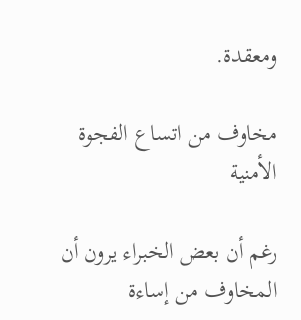ومعقدة.

مخاوف من اتساع الفجوة الأمنية

رغم أن بعض الخبراء يرون أن المخاوف من إساءة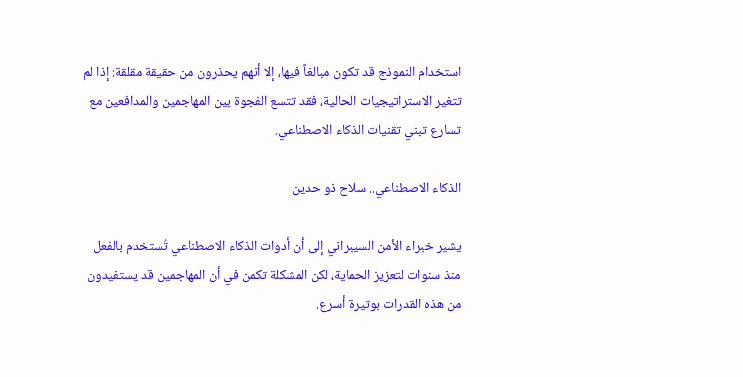استخدام النموذج قد تكون مبالغاً فيها، إلا أنهم يحذرون من حقيقة مقلقة: إذا لم تتغير الاستراتيجيات الحالية، فقد تتسع الفجوة بين المهاجمين والمدافعين مع تسارع تبني تقنيات الذكاء الاصطناعي.

الذكاء الاصطناعي.. سلاح ذو حدين

يشير خبراء الأمن السيبراني إلى أن أدوات الذكاء الاصطناعي تُستخدم بالفعل منذ سنوات لتعزيز الحماية، لكن المشكلة تكمن في أن المهاجمين قد يستفيدون من هذه القدرات بوتيرة أسرع.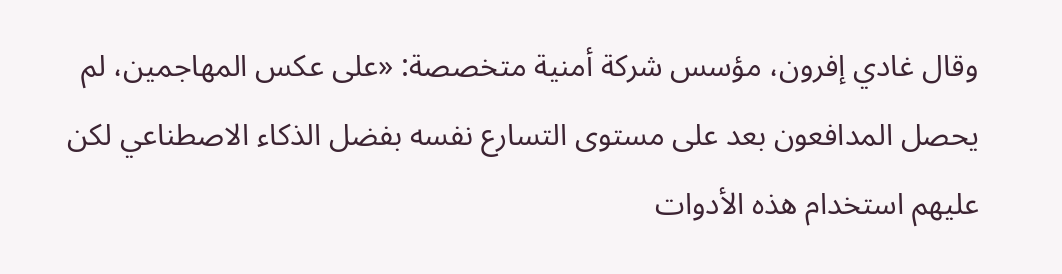وقال غادي إفرون، مؤسس شركة أمنية متخصصة: «على عكس المهاجمين، لم يحصل المدافعون بعد على مستوى التسارع نفسه بفضل الذكاء الاصطناعي لكن عليهم استخدام هذه الأدوات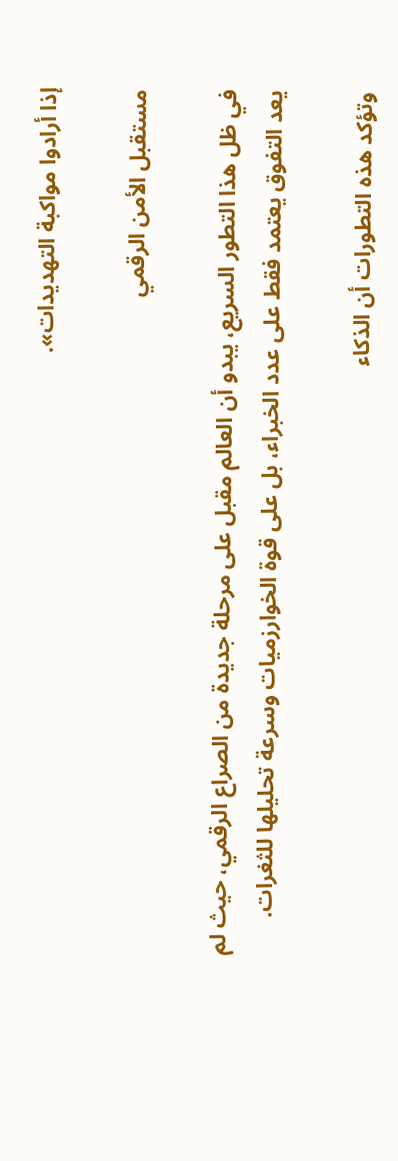إذا أرادوا مواكبة التهديدات».

مستقبل الأمن الرقمي

في ظل هذا التطور السريع، يبدو أن العالم مقبل على مرحلة جديدة من الصراع الرقمي، حيث لم يعد التفوق يعتمد فقط على عدد الخبراء، بل على قوة الخوارزميات وسرعة تحليلها للثغرات.

وتؤكد هذه التطورات أن الذكاء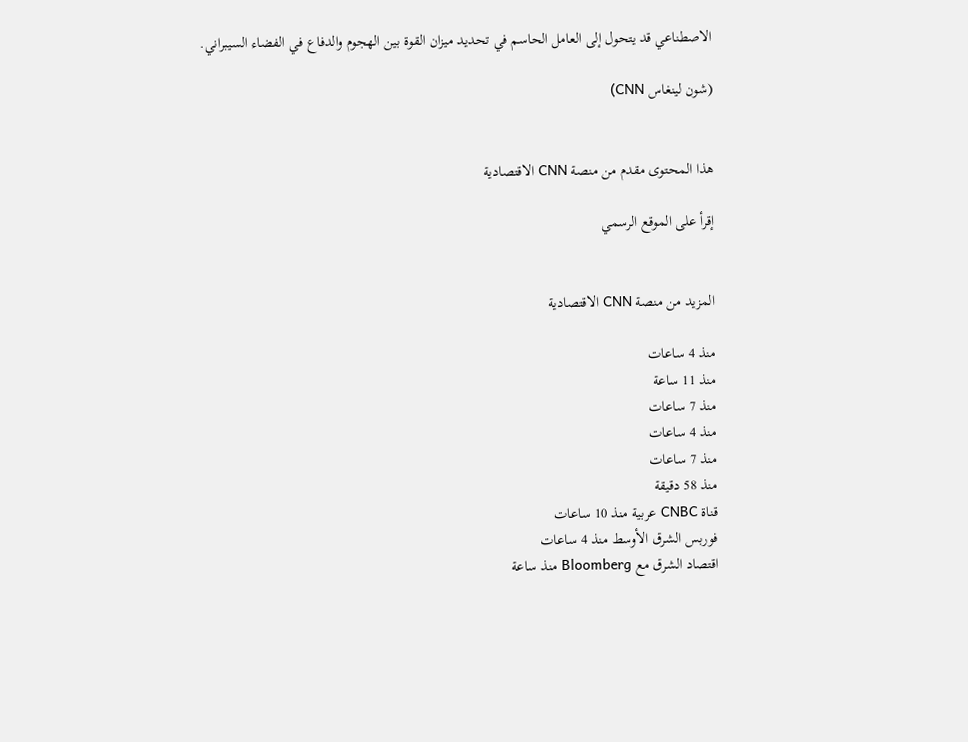الاصطناعي قد يتحول إلى العامل الحاسم في تحديد ميزان القوة بين الهجوم والدفاع في الفضاء السيبراني.

(شون لينغاس CNN)


هذا المحتوى مقدم من منصة CNN الاقتصادية

إقرأ على الموقع الرسمي


المزيد من منصة CNN الاقتصادية

منذ 4 ساعات
منذ 11 ساعة
منذ 7 ساعات
منذ 4 ساعات
منذ 7 ساعات
منذ 58 دقيقة
قناة CNBC عربية منذ 10 ساعات
فوربس الشرق الأوسط منذ 4 ساعات
اقتصاد الشرق مع Bloomberg منذ ساعة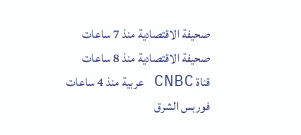صحيفة الاقتصادية منذ 7 ساعات
صحيفة الاقتصادية منذ 8 ساعات
قناة CNBC عربية منذ 4 ساعات
فوربس الشرق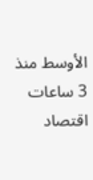الأوسط منذ 3 ساعات
اقتصاد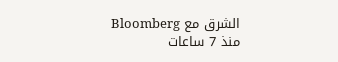الشرق مع Bloomberg منذ 7 ساعات